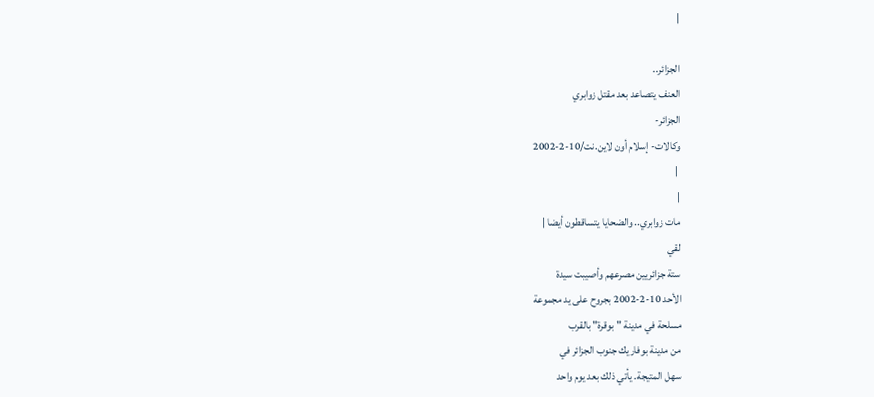|

الجزائر..
العنف يتصاعد بعد مقتل زوابري
الجزائر-
وكالات- إسلام أون لاين.نت/10-2-2002
 |
|
مات زوابري.. والضحايا يتساقطون أيضا |
لقي
ستة جزائريين مصرعهم وأصيبت سيدة
الأحد 10-2-2002 بجروح على يد مجموعة
مسلحة في مدينة "بوقرة" بالقرب
من مدينة بوفاريك جنوب الجزائر في
سهل المتيجة. يأتي ذلك بعد يوم واحد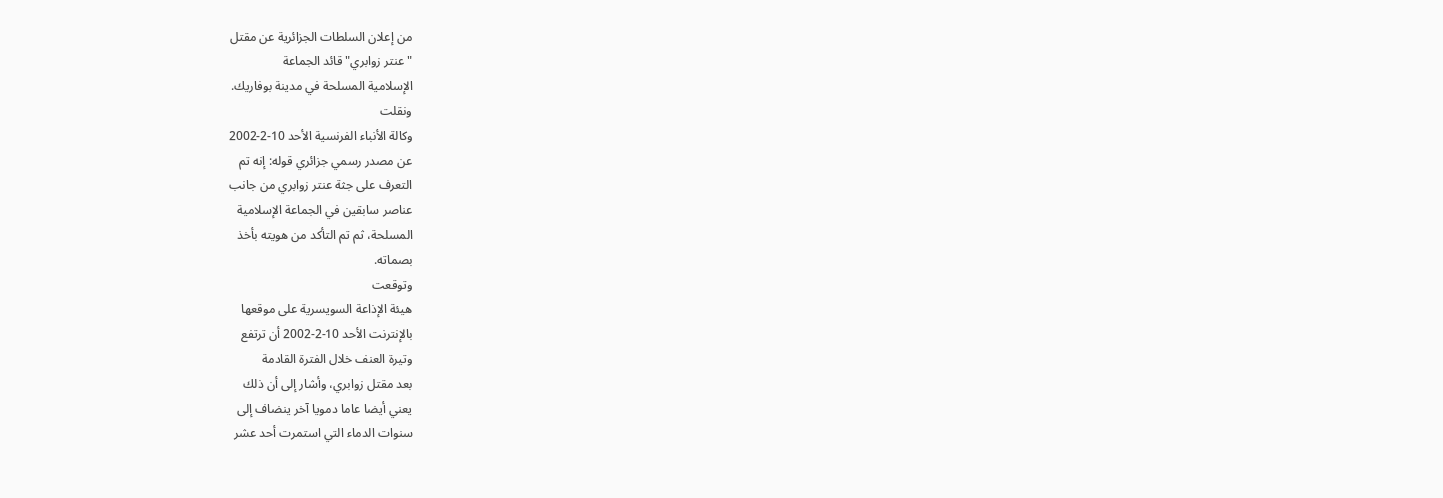من إعلان السلطات الجزائرية عن مقتل
"عنتر زوابري" قائد الجماعة
الإسلامية المسلحة في مدينة بوفاريك.
ونقلت
وكالة الأنباء الفرنسية الأحد 10-2-2002
عن مصدر رسمي جزائري قوله: إنه تم
التعرف على جثة عنتر زوابري من جانب
عناصر سابقين في الجماعة الإسلامية
المسلحة، ثم تم التأكد من هويته بأخذ
بصماته.
وتوقعت
هيئة الإذاعة السويسرية على موقعها
بالإنترنت الأحد 10-2-2002 أن ترتفع
وتيرة العنف خلال الفترة القادمة
بعد مقتل زوابري، وأشار إلى أن ذلك
يعني أيضا عاما دمويا آخر ينضاف إلى
سنوات الدماء التي استمرت أحد عشر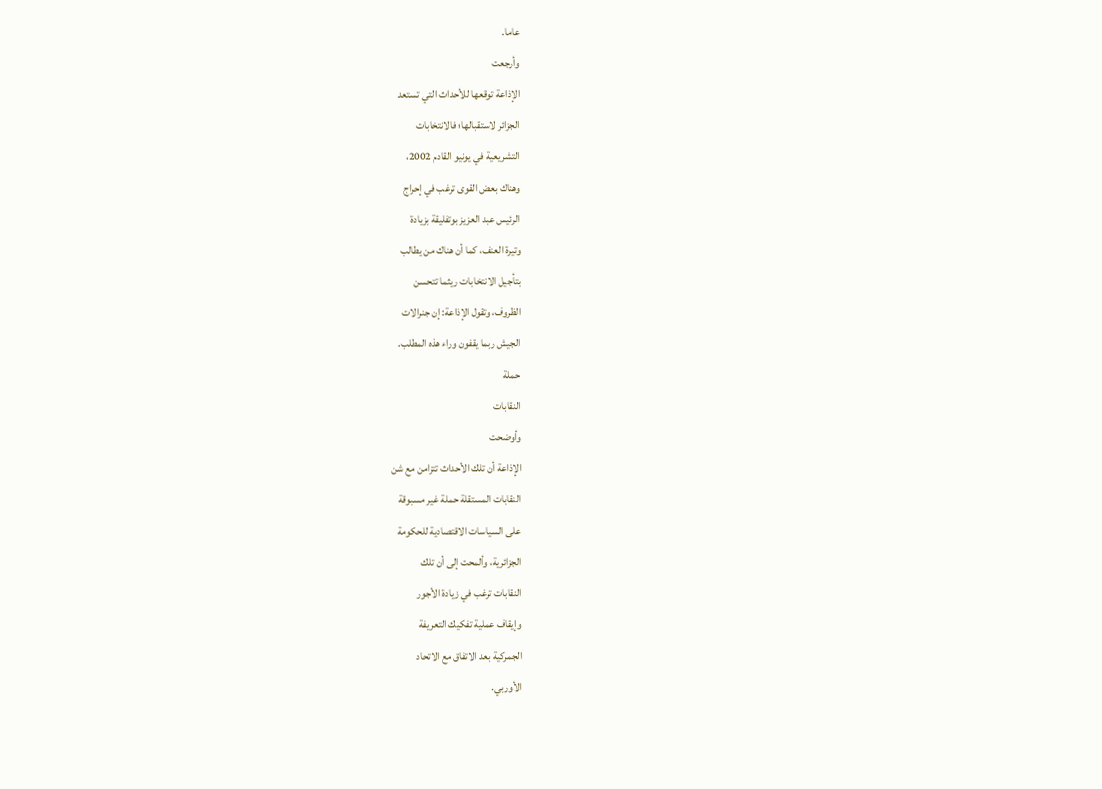عاما.
وأرجعت
الإذاعة توقعها للأحداث التي تستعد
الجزائر لاستقبالها؛ فالانتخابات
التشريعية في يونيو القادم 2002،
وهناك بعض القوى ترغب في إحراج
الرئيس عبد العزيز بوتفليقة بزيادة
وتيرة العنف، كما أن هناك من يطالب
بتأجيل الانتخابات ريثما تتحسن
الظروف، وتقول الإذاعة: إن جنرالات
الجيش ربما يقفون وراء هذه المطلب.
حملة
النقابات
وأوضحت
الإذاعة أن تلك الأحداث تتزامن مع شن
النقابات المستقلة حملة غير مسبوقة
على السياسات الاقتصادية للحكومة
الجزائرية، وألمحت إلى أن تلك
النقابات ترغب في زيادة الأجور
وإيقاف عملية تفكيك التعريفة
الجمركية بعد الاتفاق مع الاتحاد
الأوربي.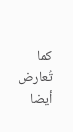كما
تُعارض أيضا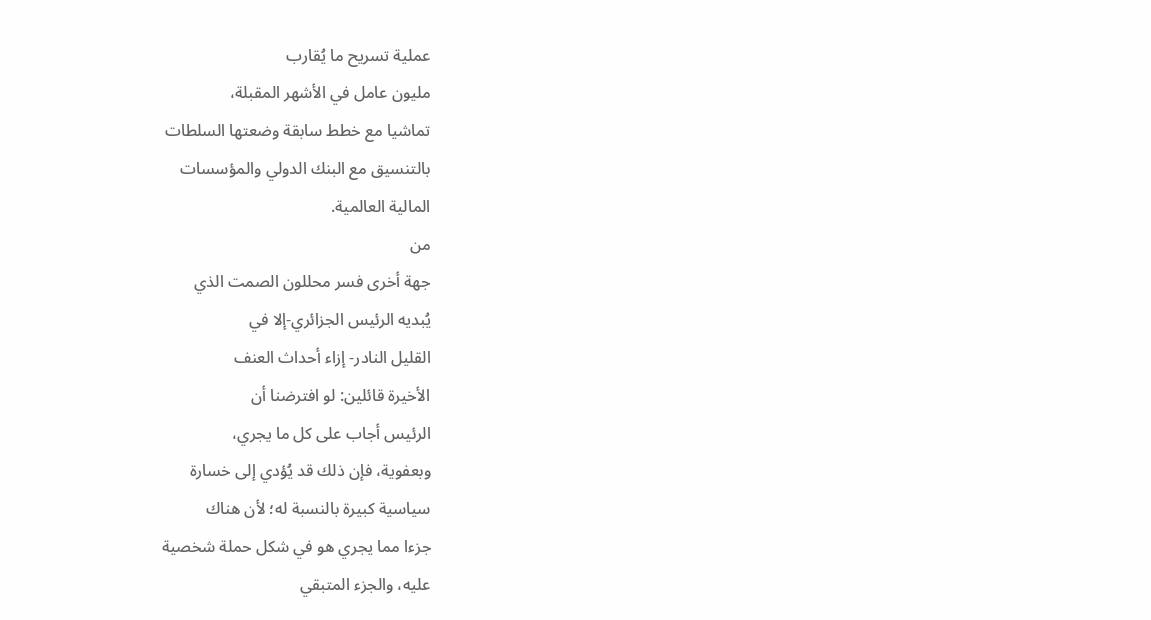عملية تسريح ما يُقارب
مليون عامل في الأشهر المقبلة،
تماشيا مع خطط سابقة وضعتها السلطات
بالتنسيق مع البنك الدولي والمؤسسات
المالية العالمية.
من
جهة أخرى فسر محللون الصمت الذي
يُبديه الرئيس الجزائري-إلا في
القليل النادر- إزاء أحداث العنف
الأخيرة قائلين: لو افترضنا أن
الرئيس أجاب على كل ما يجري،
وبعفوية، فإن ذلك قد يُؤدي إلى خسارة
سياسية كبيرة بالنسبة له؛ لأن هناك
جزءا مما يجري هو في شكل حملة شخصية
عليه، والجزء المتبقي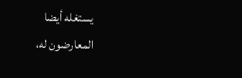يستغله أيضا
المعارضون له،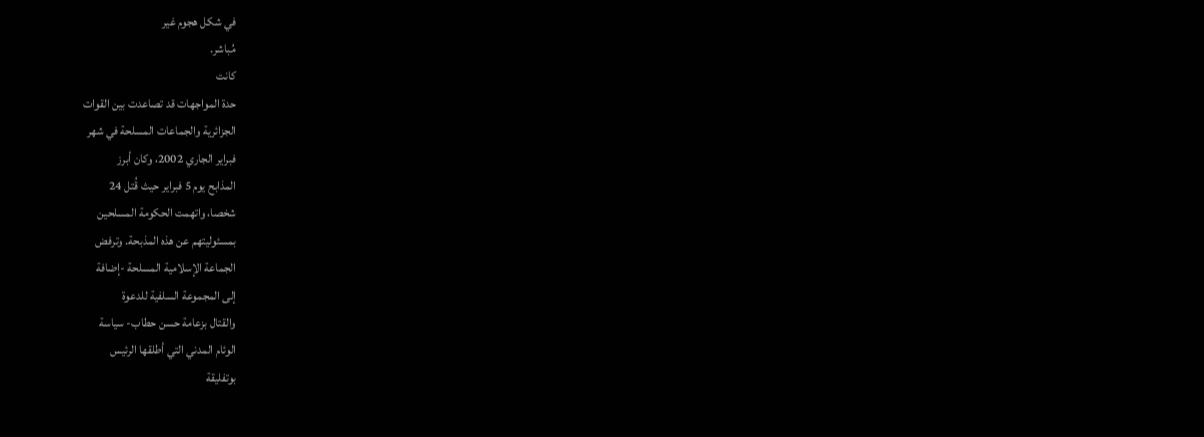في شكل هجوم غير
مُباشر.
كانت
حدة المواجهات قد تصاعدت بين القوات
الجزائرية والجماعات المسلحة في شهر
فبراير الجاري 2002، وكان أبرز
المذابح يوم 5 فبراير حيث قُتل 24
شخصا، واتهمت الحكومة المسلحين
بمسئوليتهم عن هذه المذبحة. وترفض
الجماعة الإسلامية المسلحة -إضافة
إلى المجموعة السلفية للدعوة
والقتال بزعامة حسن حطاب- سياسة
الوئام المدني التي أطلقها الرئيس
بوتفليقة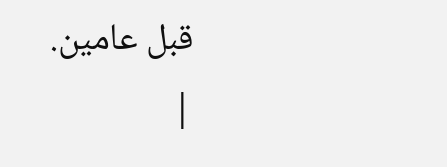قبل عامين.
|